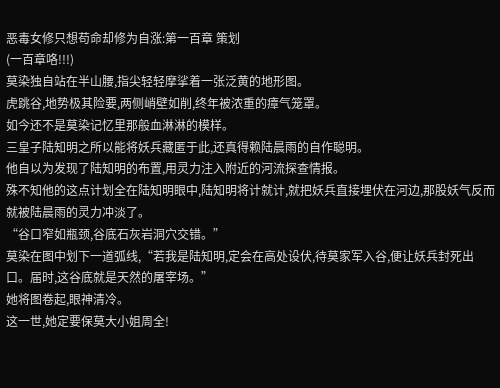恶毒女修只想苟命却修为自涨:第一百章 策划
(一百章咯!!!)
莫染独自站在半山腰,指尖轻轻摩挲着一张泛黄的地形图。
虎跳谷,地势极其险要,两侧峭壁如削,终年被浓重的瘴气笼罩。
如今还不是莫染记忆里那般血淋淋的模样。
三皇子陆知明之所以能将妖兵藏匿于此,还真得赖陆晨雨的自作聪明。
他自以为发现了陆知明的布置,用灵力注入附近的河流探查情报。
殊不知他的这点计划全在陆知明眼中,陆知明将计就计,就把妖兵直接埋伏在河边,那股妖气反而就被陆晨雨的灵力冲淡了。
“谷口窄如瓶颈,谷底石灰岩洞穴交错。”
莫染在图中划下一道弧线,“若我是陆知明,定会在高处设伏,待莫家军入谷,便让妖兵封死出口。届时,这谷底就是天然的屠宰场。”
她将图卷起,眼神清冷。
这一世,她定要保莫大小姐周全!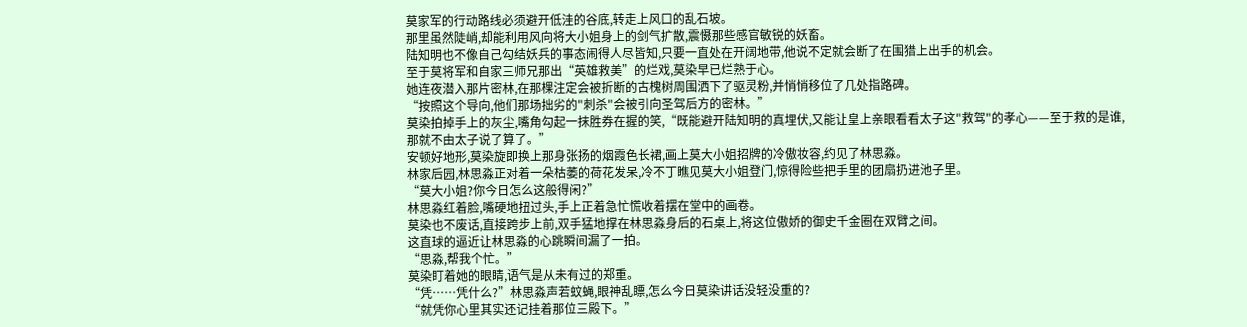莫家军的行动路线必须避开低洼的谷底,转走上风口的乱石坡。
那里虽然陡峭,却能利用风向将大小姐身上的剑气扩散,震慑那些感官敏锐的妖畜。
陆知明也不像自己勾结妖兵的事态闹得人尽皆知,只要一直处在开阔地带,他说不定就会断了在围猎上出手的机会。
至于莫将军和自家三师兄那出“英雄救美”的烂戏,莫染早已烂熟于心。
她连夜潜入那片密林,在那棵注定会被折断的古槐树周围洒下了驱灵粉,并悄悄移位了几处指路碑。
“按照这个导向,他们那场拙劣的"刺杀"会被引向圣驾后方的密林。”
莫染拍掉手上的灰尘,嘴角勾起一抹胜券在握的笑,“既能避开陆知明的真埋伏,又能让皇上亲眼看看太子这"救驾"的孝心——至于救的是谁,那就不由太子说了算了。”
安顿好地形,莫染旋即换上那身张扬的烟霞色长裙,画上莫大小姐招牌的冷傲妆容,约见了林思淼。
林家后园,林思淼正对着一朵枯萎的荷花发呆,冷不丁瞧见莫大小姐登门,惊得险些把手里的团扇扔进池子里。
“莫大小姐?你今日怎么这般得闲?”
林思淼红着脸,嘴硬地扭过头,手上正着急忙慌收着摆在堂中的画卷。
莫染也不废话,直接跨步上前,双手猛地撑在林思淼身后的石桌上,将这位傲娇的御史千金圈在双臂之间。
这直球的逼近让林思淼的心跳瞬间漏了一拍。
“思淼,帮我个忙。”
莫染盯着她的眼睛,语气是从未有过的郑重。
“凭……凭什么?”林思淼声若蚊蝇,眼神乱瞟,怎么今日莫染讲话没轻没重的?
“就凭你心里其实还记挂着那位三殿下。”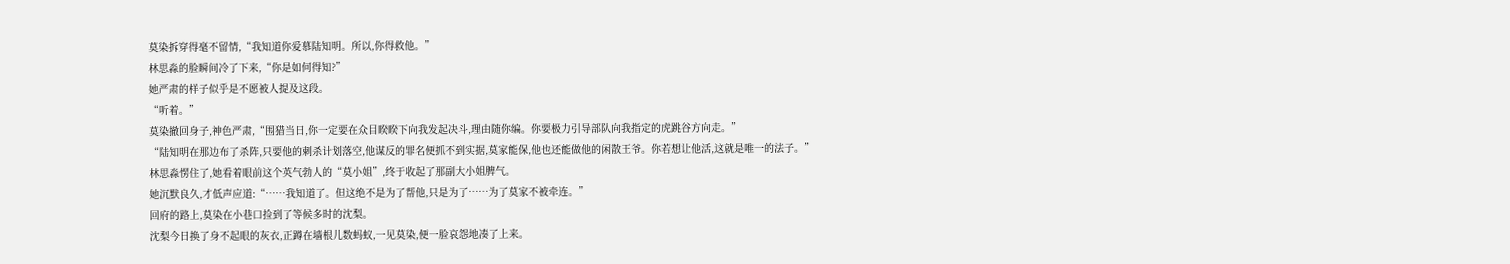莫染拆穿得毫不留情,“我知道你爱慕陆知明。所以,你得救他。”
林思淼的脸瞬间冷了下来,“你是如何得知?”
她严肃的样子似乎是不愿被人提及这段。
“听着。”
莫染撤回身子,神色严肃,“围猎当日,你一定要在众目睽睽下向我发起决斗,理由随你编。你要极力引导部队向我指定的虎跳谷方向走。”
“陆知明在那边布了杀阵,只要他的刺杀计划落空,他谋反的罪名便抓不到实据,莫家能保,他也还能做他的闲散王爷。你若想让他活,这就是唯一的法子。”
林思淼愣住了,她看着眼前这个英气勃人的“莫小姐”,终于收起了那副大小姐脾气。
她沉默良久,才低声应道:“……我知道了。但这绝不是为了帮他,只是为了……为了莫家不被牵连。”
回府的路上,莫染在小巷口捡到了等候多时的沈梨。
沈梨今日换了身不起眼的灰衣,正蹲在墙根儿数蚂蚁,一见莫染,便一脸哀怨地凑了上来。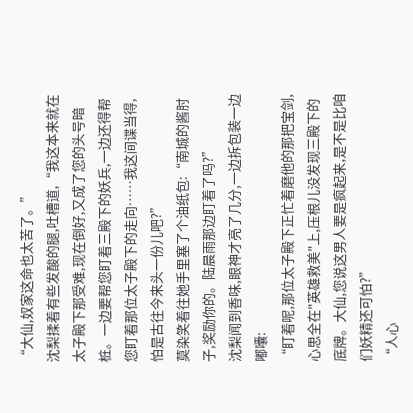“大仙,奴家这命也太苦了。”
沈梨揉着有些发酸的腿,吐槽道,“我这本来就在太子殿下那受难,现在倒好,又成了您的头号暗桩。一边要帮您盯着三殿下的妖兵,一边还得帮您盯着那位太子殿下的走向……我这间谍当得,怕是古往今来头一份儿吧?”
莫染笑着往她手里塞了个油纸包:“南城的酱肘子,奖励你的。陆晨雨那边盯着了吗?”
沈梨闻到香味,眼神才亮了几分,一边拆包装一边嘟囔:
“盯着呢,那位太子殿下正忙着磨他的那把宝剑,心思全在"英雄救美"上,压根儿没发现三殿下的底牌。大仙,您说这男人要是疯起来,是不是比咱们妖精还可怕?”
“人心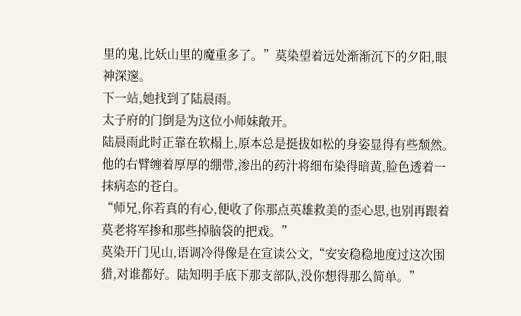里的鬼,比妖山里的魔重多了。”莫染望着远处渐渐沉下的夕阳,眼神深邃。
下一站,她找到了陆晨雨。
太子府的门倒是为这位小师妹敞开。
陆晨雨此时正靠在软榻上,原本总是挺拔如松的身姿显得有些颓然。
他的右臂缠着厚厚的绷带,渗出的药汁将细布染得暗黄,脸色透着一抹病态的苍白。
“师兄,你若真的有心,便收了你那点英雄救美的歪心思,也别再跟着莫老将军掺和那些掉脑袋的把戏。”
莫染开门见山,语调冷得像是在宣读公文,“安安稳稳地度过这次围猎,对谁都好。陆知明手底下那支部队,没你想得那么简单。”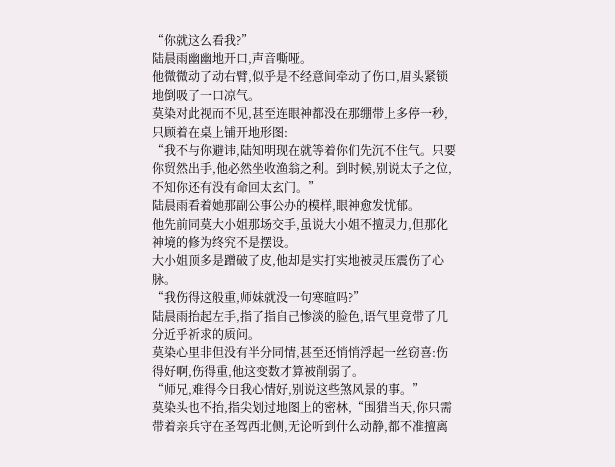“你就这么看我?”
陆晨雨幽幽地开口,声音嘶哑。
他微微动了动右臂,似乎是不经意间牵动了伤口,眉头紧锁地倒吸了一口凉气。
莫染对此视而不见,甚至连眼神都没在那绷带上多停一秒,只顾着在桌上铺开地形图:
“我不与你避讳,陆知明现在就等着你们先沉不住气。只要你贸然出手,他必然坐收渔翁之利。到时候,别说太子之位,不知你还有没有命回太玄门。”
陆晨雨看着她那副公事公办的模样,眼神愈发忧郁。
他先前同莫大小姐那场交手,虽说大小姐不擅灵力,但那化神境的修为终究不是摆设。
大小姐顶多是蹭破了皮,他却是实打实地被灵压震伤了心脉。
“我伤得这般重,师妹就没一句寒暄吗?”
陆晨雨抬起左手,指了指自己惨淡的脸色,语气里竟带了几分近乎祈求的质问。
莫染心里非但没有半分同情,甚至还悄悄浮起一丝窃喜:伤得好啊,伤得重,他这变数才算被削弱了。
“师兄,难得今日我心情好,别说这些煞风景的事。”
莫染头也不抬,指尖划过地图上的密林,“围猎当天,你只需带着亲兵守在圣驾西北侧,无论听到什么动静,都不准擅离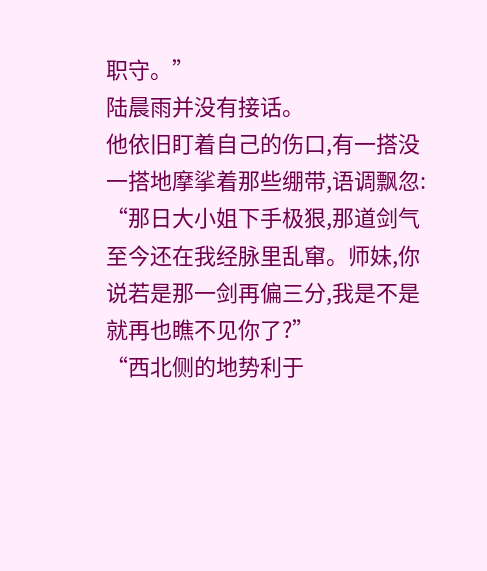职守。”
陆晨雨并没有接话。
他依旧盯着自己的伤口,有一搭没一搭地摩挲着那些绷带,语调飘忽:
“那日大小姐下手极狠,那道剑气至今还在我经脉里乱窜。师妹,你说若是那一剑再偏三分,我是不是就再也瞧不见你了?”
“西北侧的地势利于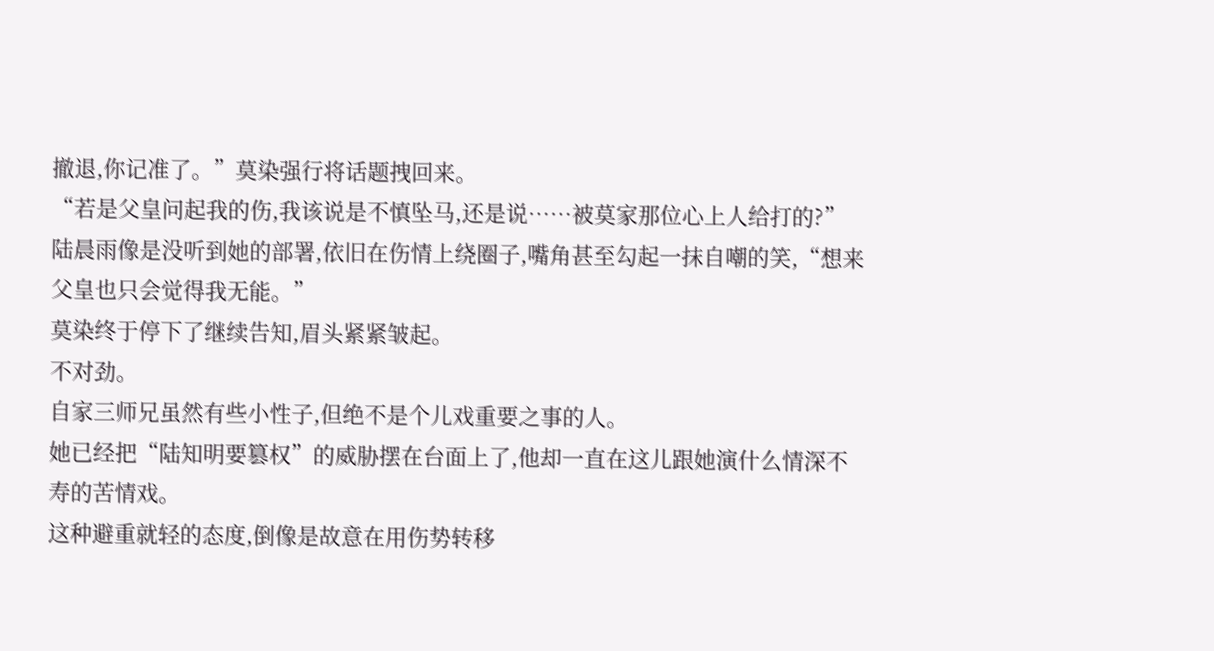撤退,你记准了。”莫染强行将话题拽回来。
“若是父皇问起我的伤,我该说是不慎坠马,还是说……被莫家那位心上人给打的?”
陆晨雨像是没听到她的部署,依旧在伤情上绕圈子,嘴角甚至勾起一抹自嘲的笑,“想来父皇也只会觉得我无能。”
莫染终于停下了继续告知,眉头紧紧皱起。
不对劲。
自家三师兄虽然有些小性子,但绝不是个儿戏重要之事的人。
她已经把“陆知明要篡权”的威胁摆在台面上了,他却一直在这儿跟她演什么情深不寿的苦情戏。
这种避重就轻的态度,倒像是故意在用伤势转移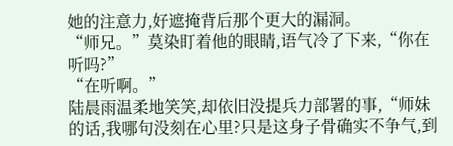她的注意力,好遮掩背后那个更大的漏洞。
“师兄。”莫染盯着他的眼睛,语气冷了下来,“你在听吗?”
“在听啊。”
陆晨雨温柔地笑笑,却依旧没提兵力部署的事,“师妹的话,我哪句没刻在心里?只是这身子骨确实不争气,到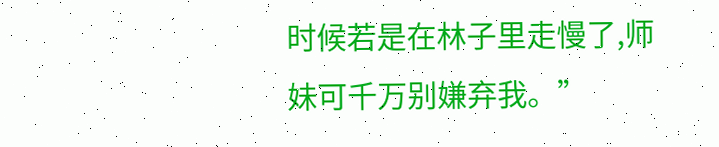时候若是在林子里走慢了,师妹可千万别嫌弃我。”